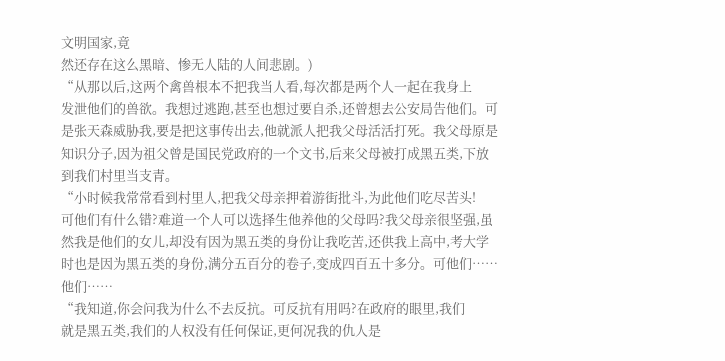文明国家,竟
然还存在这么黑暗、惨无人陆的人间悲剧。)
“从那以后,这两个禽兽根本不把我当人看,每次都是两个人一起在我身上
发泄他们的兽欲。我想过逃跑,甚至也想过要自杀,还曾想去公安局告他们。可
是张天森威胁我,要是把这事传出去,他就派人把我父母活活打死。我父母原是
知识分子,因为祖父曾是国民党政府的一个文书,后来父母被打成黑五类,下放
到我们村里当支青。
“小时候我常常看到村里人,把我父母亲押着游街批斗,为此他们吃尽苦头!
可他们有什么错?难道一个人可以选择生他养他的父母吗?我父母亲很坚强,虽
然我是他们的女儿,却没有因为黑五类的身份让我吃苦,还供我上高中,考大学
时也是因为黑五类的身份,满分五百分的卷子,变成四百五十多分。可他们……
他们……
“我知道,你会问我为什么不去反抗。可反抗有用吗?在政府的眼里,我们
就是黑五类,我们的人权没有任何保证,更何况我的仇人是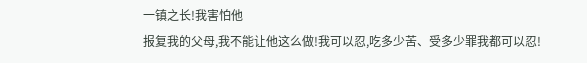一镇之长!我害怕他
报复我的父母,我不能让他这么做!我可以忍,吃多少苦、受多少罪我都可以忍!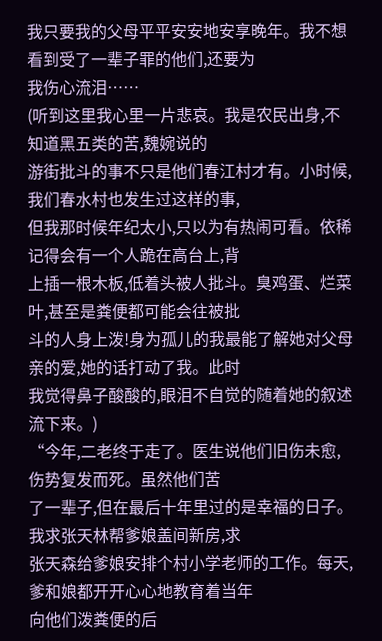我只要我的父母平平安安地安享晚年。我不想看到受了一辈子罪的他们,还要为
我伤心流泪……
(听到这里我心里一片悲哀。我是农民出身,不知道黑五类的苦,魏婉说的
游街批斗的事不只是他们春江村才有。小时候,我们春水村也发生过这样的事,
但我那时候年纪太小,只以为有热闹可看。依稀记得会有一个人跪在高台上,背
上插一根木板,低着头被人批斗。臭鸡蛋、烂菜叶,甚至是粪便都可能会往被批
斗的人身上泼!身为孤儿的我最能了解她对父母亲的爱,她的话打动了我。此时
我觉得鼻子酸酸的,眼泪不自觉的随着她的叙述流下来。)
“今年,二老终于走了。医生说他们旧伤未愈,伤势复发而死。虽然他们苦
了一辈子,但在最后十年里过的是幸福的日子。我求张天林帮爹娘盖间新房,求
张天森给爹娘安排个村小学老师的工作。每天,爹和娘都开开心心地教育着当年
向他们泼粪便的后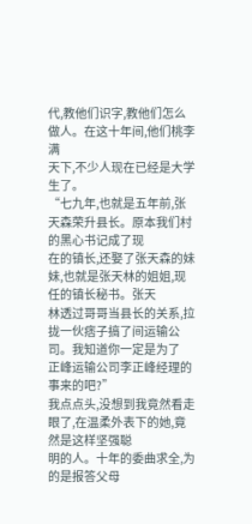代,教他们识字,教他们怎么做人。在这十年间,他们桃李满
天下,不少人现在已经是大学生了。
“七九年,也就是五年前,张天森荣升县长。原本我们村的黑心书记成了现
在的镇长,还娶了张天森的妹妹,也就是张天林的姐姐,现任的镇长秘书。张天
林透过哥哥当县长的关系,拉拢一伙痞子搞了间运输公司。我知道你一定是为了
正峰运输公司李正峰经理的事来的吧?”
我点点头,没想到我竟然看走眼了,在温柔外表下的她,竟然是这样坚强聪
明的人。十年的委曲求全,为的是报答父母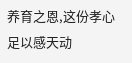养育之恩,这份孝心足以感天动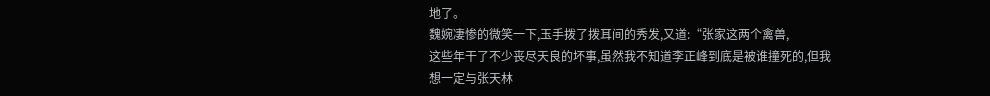地了。
魏婉凄惨的微笑一下,玉手拨了拨耳间的秀发,又道:“张家这两个禽兽,
这些年干了不少丧尽天良的坏事,虽然我不知道李正峰到底是被谁撞死的,但我
想一定与张天林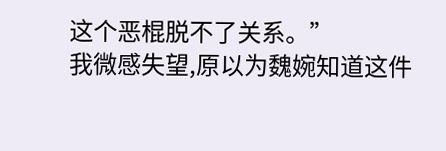这个恶棍脱不了关系。”
我微感失望,原以为魏婉知道这件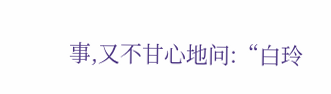事,又不甘心地问:“白玲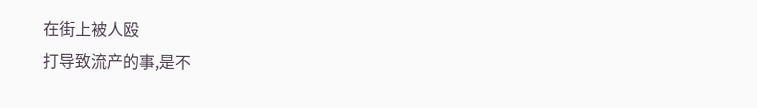在街上被人殴
打导致流产的事,是不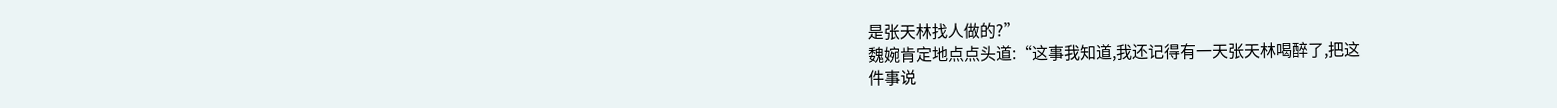是张天林找人做的?”
魏婉肯定地点点头道:“这事我知道,我还记得有一天张天林喝醉了,把这
件事说